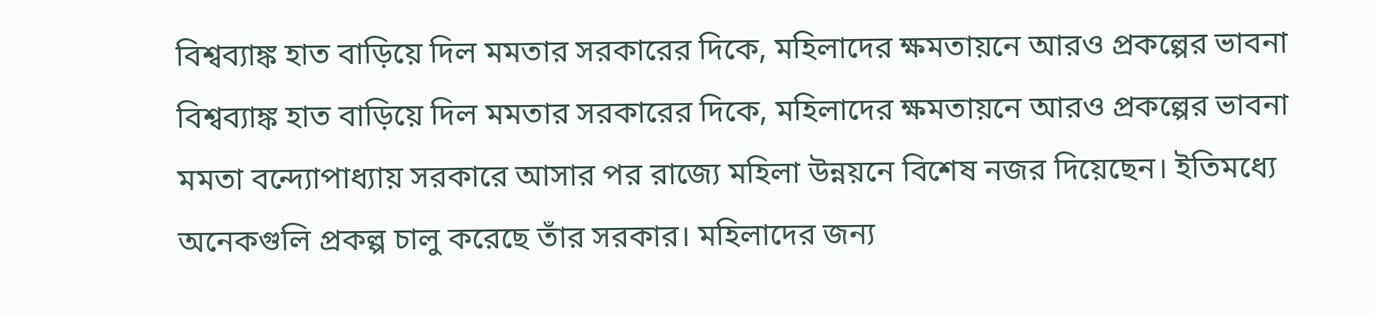বিশ্বব্যাঙ্ক হাত বাড়িয়ে দিল মমতার সরকারের দিকে, মহিলাদের ক্ষমতায়নে আরও প্রকল্পের ভাবনা
বিশ্বব্যাঙ্ক হাত বাড়িয়ে দিল মমতার সরকারের দিকে, মহিলাদের ক্ষমতায়নে আরও প্রকল্পের ভাবনা
মমতা বন্দ্যোপাধ্যায় সরকারে আসার পর রাজ্যে মহিলা উন্নয়নে বিশেষ নজর দিয়েছেন। ইতিমধ্যে অনেকগুলি প্রকল্প চালু করেছে তাঁর সরকার। মহিলাদের জন্য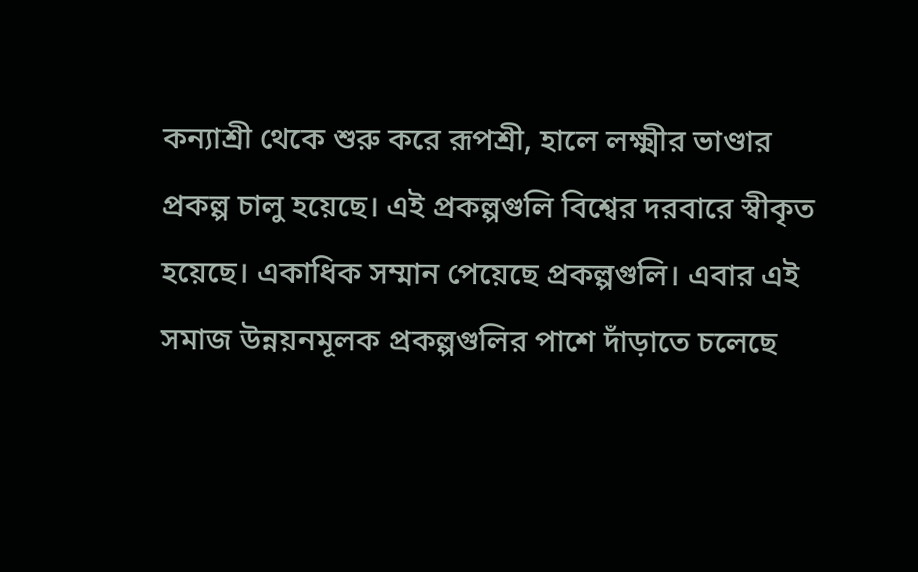কন্যাশ্রী থেকে শুরু করে রূপশ্রী, হালে লক্ষ্মীর ভাণ্ডার প্রকল্প চালু হয়েছে। এই প্রকল্পগুলি বিশ্বের দরবারে স্বীকৃত হয়েছে। একাধিক সম্মান পেয়েছে প্রকল্পগুলি। এবার এই সমাজ উন্নয়নমূলক প্রকল্পগুলির পাশে দাঁড়াতে চলেছে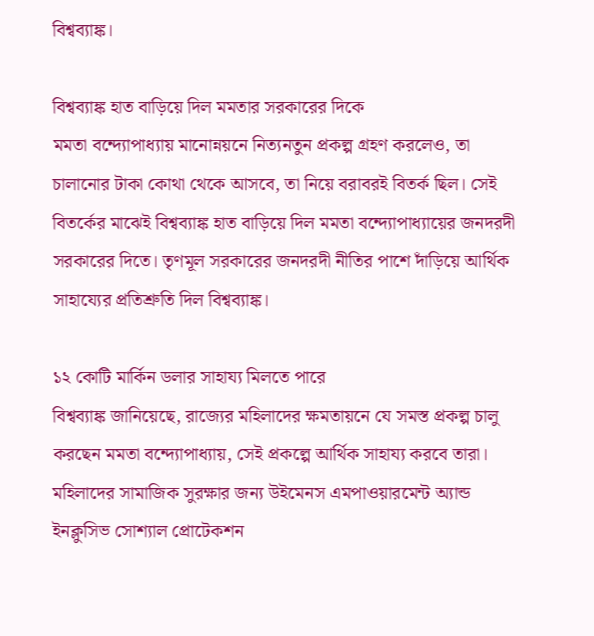বিশ্বব্যাঙ্ক।

বিশ্বব্যাঙ্ক হাত বাড়িয়ে দিল মমতার সরকারের দিকে
মমতা বন্দ্যোপাধ্যায় মানোন্নয়নে নিত্যনতুন প্রকল্প গ্রহণ করলেও, তা চালানোর টাকা কোথা থেকে আসবে, তা নিয়ে বরাবরই বিতর্ক ছিল। সেই বিতর্কের মাঝেই বিশ্বব্যাঙ্ক হাত বাড়িয়ে দিল মমতা বন্দ্যোপাধ্যায়ের জনদরদী সরকারের দিতে। তৃণমূল সরকারের জনদরদী নীতির পাশে দাঁড়িয়ে আর্থিক সাহায্যের প্রতিশ্রুতি দিল বিশ্বব্যাঙ্ক।

১২ কোটি মার্কিন ডলার সাহায্য মিলতে পারে
বিশ্বব্যাঙ্ক জানিয়েছে, রাজ্যের মহিলাদের ক্ষমতায়নে যে সমস্ত প্রকল্প চালু করছেন মমতা বন্দ্যোপাধ্যায়, সেই প্রকল্পে আর্থিক সাহায্য করবে তারা। মহিলাদের সামাজিক সুরক্ষার জন্য উইমেনস এমপাওয়ারমেন্ট অ্যান্ড ইনক্লুসিভ সোশ্যাল প্রোটেকশন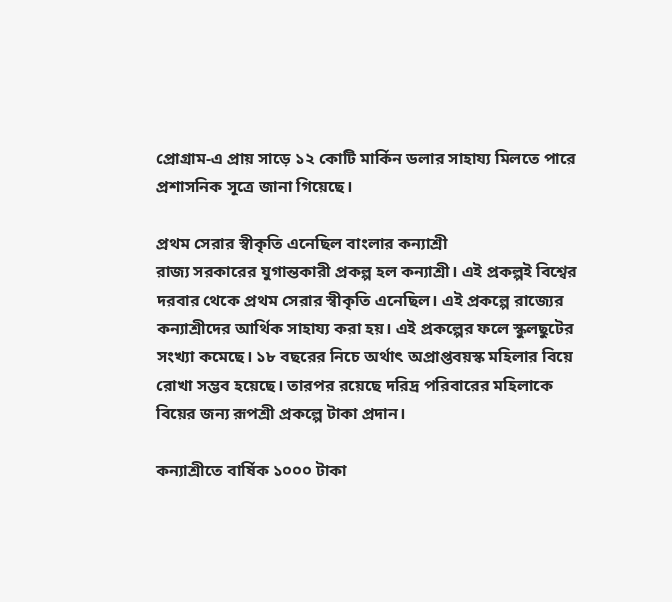প্রোগ্রাম-এ প্রায় সাড়ে ১২ কোটি মার্কিন ডলার সাহায্য মিলতে পারে প্রশাসনিক সূত্রে জানা গিয়েছে।

প্রথম সেরার স্বীকৃতি এনেছিল বাংলার কন্যাশ্রী
রাজ্য সরকারের যুগান্তকারী প্রকল্প হল কন্যাশ্রী। এই প্রকল্পই বিশ্বের দরবার থেকে প্রথম সেরার স্বীকৃতি এনেছিল। এই প্রকল্পে রাজ্যের কন্যাশ্রীদের আর্থিক সাহায্য করা হয়। এই প্রকল্পের ফলে স্কুলছুটের সংখ্যা কমেছে। ১৮ বছরের নিচে অর্থাৎ অপ্রাপ্তবয়স্ক মহিলার বিয়ে রোখা সম্ভব হয়েছে। তারপর রয়েছে দরিদ্র পরিবারের মহিলাকে বিয়ের জন্য রূপশ্রী প্রকল্পে টাকা প্রদান।

কন্যাশ্রীতে বার্ষিক ১০০০ টাকা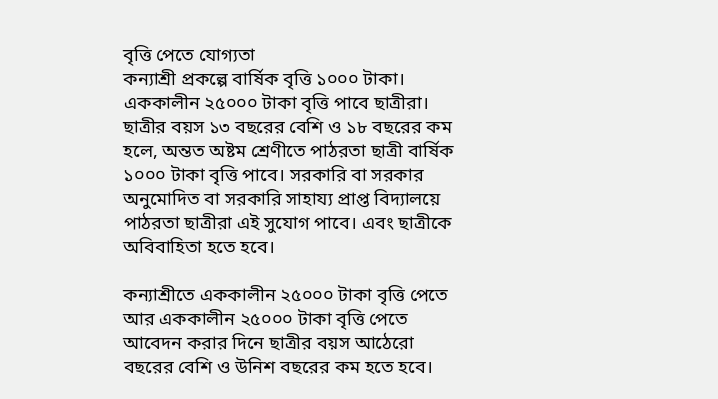বৃত্তি পেতে যোগ্যতা
কন্যাশ্রী প্রকল্পে বার্ষিক বৃত্তি ১০০০ টাকা। এককালীন ২৫০০০ টাকা বৃত্তি পাবে ছাত্রীরা। ছাত্রীর বয়স ১৩ বছরের বেশি ও ১৮ বছরের কম হলে, অন্তত অষ্টম শ্রেণীতে পাঠরতা ছাত্রী বার্ষিক ১০০০ টাকা বৃত্তি পাবে। সরকারি বা সরকার অনুমোদিত বা সরকারি সাহায্য প্রাপ্ত বিদ্যালয়ে পাঠরতা ছাত্রীরা এই সুযোগ পাবে। এবং ছাত্রীকে অবিবাহিতা হতে হবে।

কন্যাশ্রীতে এককালীন ২৫০০০ টাকা বৃত্তি পেতে
আর এককালীন ২৫০০০ টাকা বৃত্তি পেতে আবেদন করার দিনে ছাত্রীর বয়স আঠেরো বছরের বেশি ও উনিশ বছরের কম হতে হবে।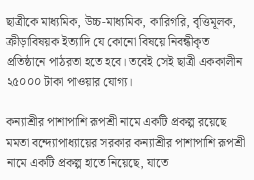ছাত্রীকে মাধ্যমিক, উচ্চ-মাধ্যমিক, কারিগরি, বৃত্তিমূলক, ক্রীড়াবিষয়ক ইত্যাদি যে কোনো বিষয়ে নিবন্ধীকৃত প্রতিষ্ঠানে পাঠরতা হতে হবে। তবেই সেই ছাত্রী এককালীন ২৫০০০ টাকা পাওয়ার যোগ্য।

কন্যাশ্রীর পাশাপাশি রূপশ্রী নামে একটি প্রকল্প রয়েছে
মমতা বন্দ্যোপাধ্যায়ের সরকার কন্যাশ্রীর পাশাপাশি রূপশ্রী নামে একটি প্রকল্প হাতে নিয়েছে, যাতে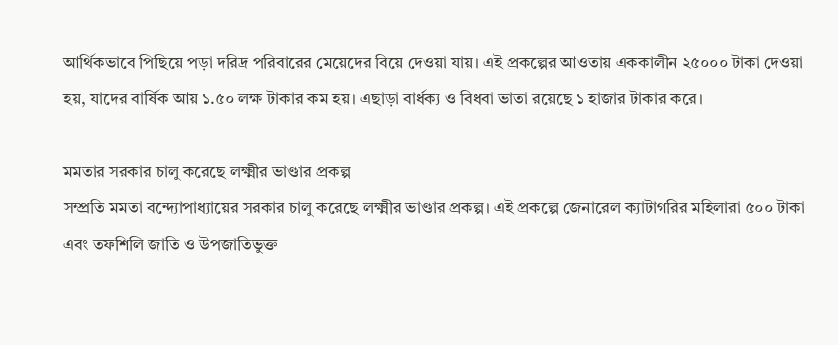আর্থিকভাবে পিছিয়ে পড়া দরিদ্র পরিবারের মেয়েদের বিয়ে দেওয়া যায়। এই প্রকল্পের আওতায় এককালীন ২৫০০০ টাকা দেওয়া হয়, যাদের বার্ষিক আয় ১.৫০ লক্ষ টাকার কম হয়। এছাড়া বার্ধক্য ও বিধবা ভাতা রয়েছে ১ হাজার টাকার করে।

মমতার সরকার চালু করেছে লক্ষ্মীর ভাণ্ডার প্রকল্প
সম্প্রতি মমতা বন্দ্যোপাধ্যায়ের সরকার চালু করেছে লক্ষ্মীর ভাণ্ডার প্রকল্প। এই প্রকল্পে জেনারেল ক্যাটাগরির মহিলারা ৫০০ টাকা এবং তফশিলি জাতি ও উপজাতিভুক্ত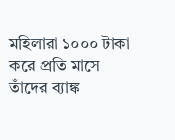মহিলারা ১০০০ টাকা করে প্রতি মাসে তাঁদের ব্যাঙ্ক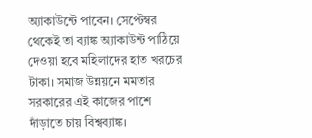অ্যাকাউন্টে পাবেন। সেপ্টেম্বর থেকেই তা ব্যাঙ্ক অ্যাকাউন্ট পাঠিয়ে দেওয়া হবে মহিলাদের হাত খরচের টাকা। সমাজ উন্নয়নে মমতার সরকারের এই কাজের পাশে দাঁড়াতে চায় বিশ্বব্যাঙ্ক।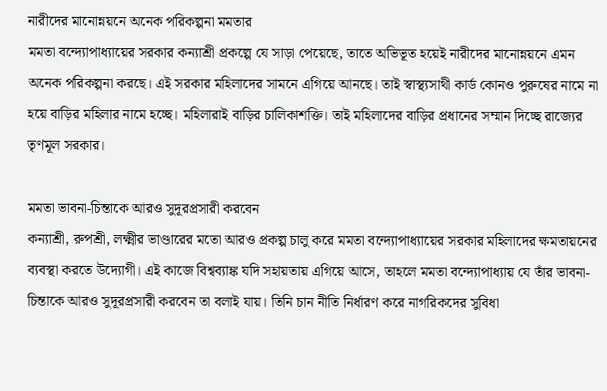নারীদের মানোন্নয়নে অনেক পরিকল্পনা মমতার
মমতা বন্দ্যোপাধ্যায়ের সরকার কন্যাশ্রী প্রকল্পে যে সাড়া পেয়েছে, তাতে অভিভূত হয়েই নারীদের মানোন্নয়নে এমন অনেক পরিকল্পনা করছে। এই সরকার মহিলাদের সামনে এগিয়ে আনছে। তাই স্বাস্থ্যসাথী কার্ড কোনও পুরুষের নামে না হয়ে বাড়ির মহিলার নামে হচ্ছে। মহিলারাই বাড়ির চালিকাশক্তি। তাই মহিলাদের বাড়ির প্রধানের সম্মান দিচ্ছে রাজ্যের তৃণমূল সরকার।

মমতা ভাবনা-চিন্তাকে আরও সুদূরপ্রসারী করবেন
কন্যাশ্রী, রুপশ্রী, লক্ষ্মীর ভাণ্ডারের মতো আরও প্রকল্প চালু করে মমতা বন্দ্যোপাধ্যায়ের সরকার মহিলাদের ক্ষমতায়নের ব্যবস্থা করতে উদ্যোগী। এই কাজে বিশ্বব্যাঙ্ক যদি সহায়তায় এগিয়ে আসে, তাহলে মমতা বন্দ্যোপাধ্যায় যে তাঁর ভাবনা-চিন্তাকে আরও সুদূরপ্রসারী করবেন তা বলাই যায়। তিনি চান নীতি নির্ধারণ করে নাগরিকদের সুবিধা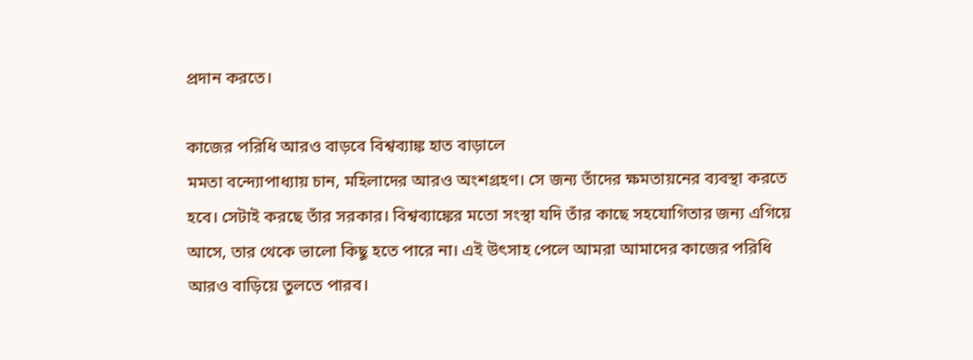প্রদান করতে।

কাজের পরিধি আরও বাড়বে বিশ্বব্যাঙ্ক হাত বাড়ালে
মমতা বন্দ্যোপাধ্যায় চান, মহিলাদের আরও অংশগ্রহণ। সে জন্য তাঁদের ক্ষমতায়নের ব্যবস্থা করতে হবে। সেটাই করছে তাঁর সরকার। বিশ্বব্যাঙ্কের মতো সংস্থা যদি তাঁর কাছে সহযোগিতার জন্য এগিয়ে আসে, তার থেকে ভালো কিছু হতে পারে না। এই উৎসাহ পেলে আমরা আমাদের কাজের পরিধি আরও বাড়িয়ে তুলতে পারব।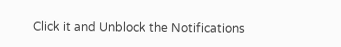Click it and Unblock the Notifications